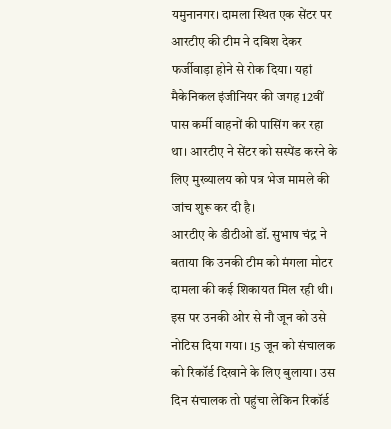यमुनानगर। दामला स्थित एक सेंटर पर आरटीए की टीम ने दबिश देकर फर्जीवाड़ा होने से रोक दिया। यहां मैकेनिकल इंजीनियर की जगह 12वीं पास कर्मी वाहनों की पासिंग कर रहा था। आरटीए ने सेंटर को सस्पेंड करने के लिए मुख्यालय को पत्र भेज मामले की जांच शुरू कर दी है।
आरटीए के डीटीओ डॉ. सुभाष चंद्र ने बताया कि उनकी टीम को मंगला मोटर दामला की कई शिकायत मिल रही थी। इस पर उनकी ओर से नौ जून को उसे नोटिस दिया गया। 15 जून को संचालक को रिकॉर्ड दिखाने के लिए बुलाया। उस दिन संचालक तो पहुंचा लेकिन रिकॉर्ड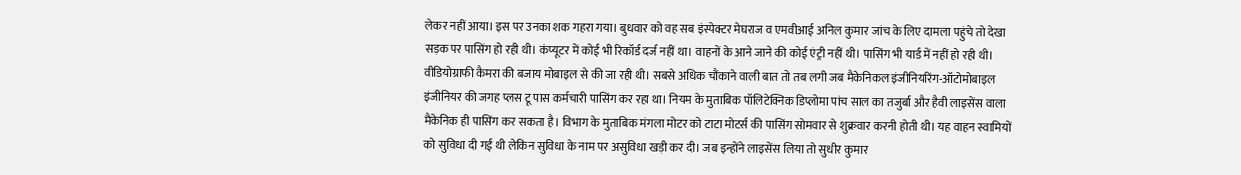लेकर नहीं आया। इस पर उनका शक गहरा गया। बुधवार को वह सब इंस्पेक्टर मेघराज व एमवीआई अनिल कुमार जांच के लिए दामला पहुंचे तो देखा सड़क पर पासिंग हो रही थी। कंप्यूटर में कोई भी रिकॉर्ड दर्ज नहीं था। वाहनों के आने जाने की कोई एंट्री नहीं थी। पासिंग भी यार्ड में नहीं हो रही थी। वीडियोग्राफी कैमरा की बजाय मोबाइल से की जा रही थी। सबसे अधिक चौंकाने वाली बात तो तब लगी जब मैकेनिकल इंजीनियरिंग-ऑटोमोबाइल इंजीनियर की जगह प्लस टू पास कर्मचारी पासिंग कर रहा था। नियम के मुताबिक पॉलिटेक्निक डिप्लोमा पांच साल का तजुर्बा और हैवी लाइसेंस वाला मैकेनिक ही पासिंग कर सकता है। विभाग के मुताबिक मंगला मोटर को टाटा मोटर्स की पासिंग सोमवार से शुक्रवार करनी होती थी। यह वाहन स्वामियों को सुविधा दी गई थी लेकिन सुविधा के नाम पर असुविधा खड़ी कर दी। जब इन्होंने लाइसेंस लिया तो सुधीर कुमार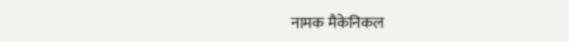नामक मैकेनिकल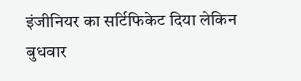इंजीनियर का सर्टिफिकेट दिया लेकिन बुधवार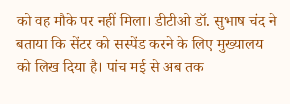को वह मौके पर नहीं मिला। डीटीओ डॉ. सुभाष चंद ने बताया कि सेंटर को सस्पेंड करने के लिए मुख्यालय को लिख दिया है। पांच मई से अब तक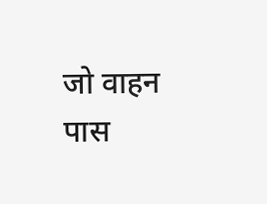जो वाहन पास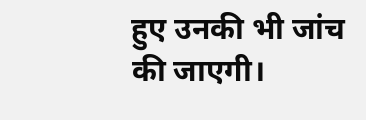हुए उनकी भी जांच की जाएगी।